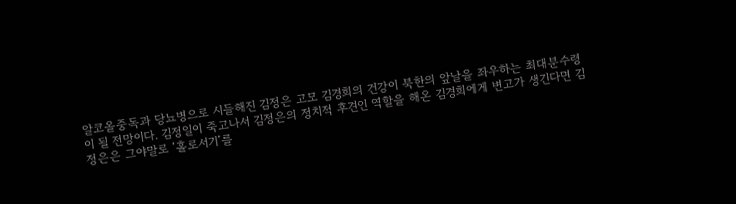알코올중독과 당뇨병으로 시들해진 김정은 고모 김경희의 건강이 북한의 앞날을 좌우하는 최대분수령이 될 전망이다. 김정일이 죽고나서 김정은의 정치적 후견인 역할을 해온 김경희에게 변고가 생긴다면 김정은은 그야말로 ‘홀로서기’를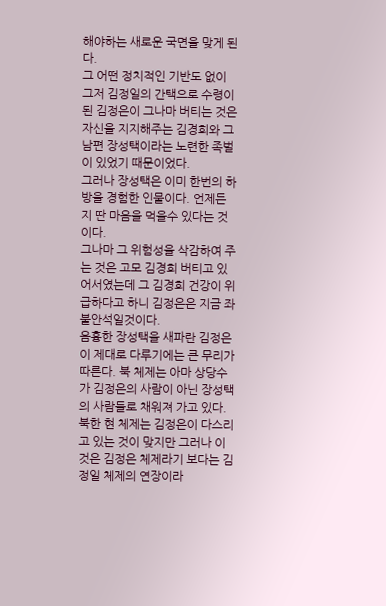해야하는 새로운 국면을 맞게 된다.
그 어떤 정치적인 기반도 없이 그저 김정일의 간택으로 수령이 된 김정은이 그나마 버티는 것은 자신을 지지해주는 김경희와 그 남편 장성택이라는 노련한 족벌이 있었기 때문이었다.
그러나 장성택은 이미 한번의 하방을 경험한 인물이다. 언제든지 딴 마음을 먹을수 있다는 것이다.
그나마 그 위험성을 삭감하여 주는 것은 고모 김경희 버티고 있어서였는데 그 김경희 건강이 위급하다고 하니 김정은은 지금 좌불안석일것이다.
음흉한 장성택을 새파란 김정은이 제대로 다루기에는 큰 무리가 따른다. 북 체제는 아마 상당수가 김정은의 사람이 아닌 장성택의 사람들로 채워져 가고 있다.
북한 현 체제는 김정은이 다스리고 있는 것이 맞지만 그러나 이것은 김정은 체제라기 보다는 김정일 체제의 연장이라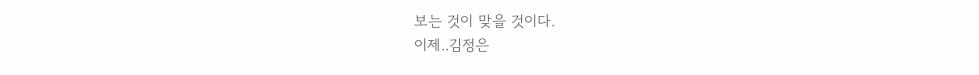보는 것이 맞을 것이다.
이제..김정은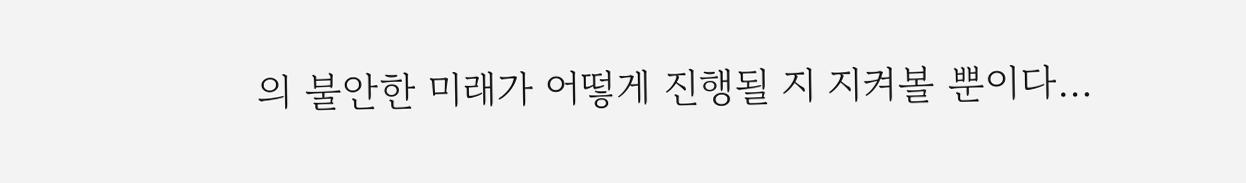의 불안한 미래가 어떻게 진행될 지 지켜볼 뿐이다…